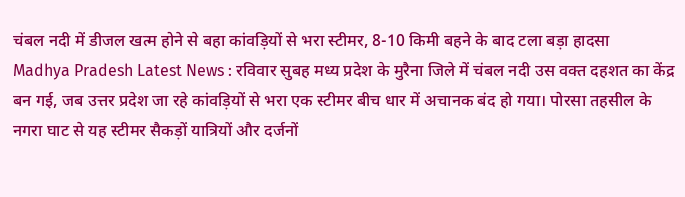चंबल नदी में डीजल खत्म होने से बहा कांवड़ियों से भरा स्टीमर, 8-10 किमी बहने के बाद टला बड़ा हादसा
Madhya Pradesh Latest News : रविवार सुबह मध्य प्रदेश के मुरैना जिले में चंबल नदी उस वक्त दहशत का केंद्र बन गई, जब उत्तर प्रदेश जा रहे कांवड़ियों से भरा एक स्टीमर बीच धार में अचानक बंद हो गया। पोरसा तहसील के नगरा घाट से यह स्टीमर सैकड़ों यात्रियों और दर्जनों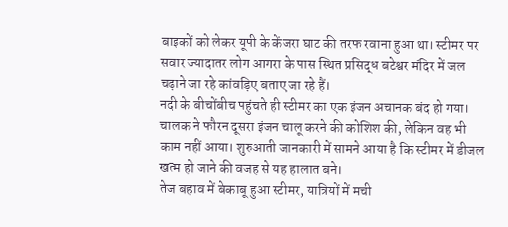बाइकों को लेकर यूपी के केंजरा घाट की तरफ रवाना हुआ था। स्टीमर पर सवार ज्यादातर लोग आगरा के पास स्थित प्रसिद्ध बटेश्वर मंदिर में जल चढ़ाने जा रहे कांवड़िए बताए जा रहे हैं।
नदी के बीचोंबीच पहुंचते ही स्टीमर का एक इंजन अचानक बंद हो गया। चालक ने फौरन दूसरा इंजन चालू करने की कोशिश की, लेकिन वह भी काम नहीं आया। शुरुआती जानकारी में सामने आया है कि स्टीमर में डीजल खत्म हो जाने की वजह से यह हालात बने।
तेज बहाव में बेकाबू हुआ स्टीमर, यात्रियों में मची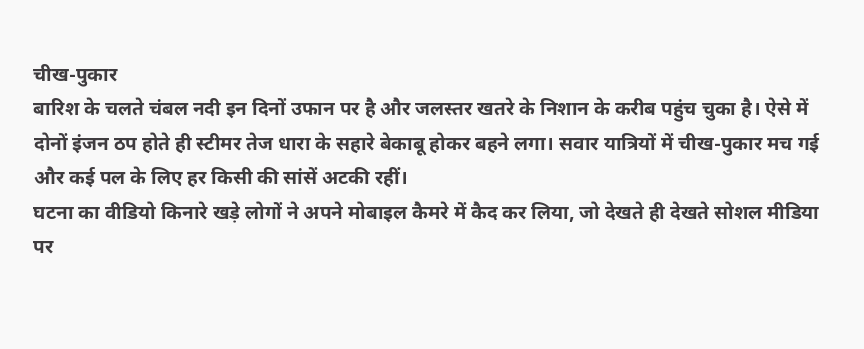चीख-पुकार
बारिश के चलते चंबल नदी इन दिनों उफान पर है और जलस्तर खतरे के निशान के करीब पहुंच चुका है। ऐसे में दोनों इंजन ठप होते ही स्टीमर तेज धारा के सहारे बेकाबू होकर बहने लगा। सवार यात्रियों में चीख-पुकार मच गई और कई पल के लिए हर किसी की सांसें अटकी रहीं।
घटना का वीडियो किनारे खड़े लोगों ने अपने मोबाइल कैमरे में कैद कर लिया, जो देखते ही देखते सोशल मीडिया पर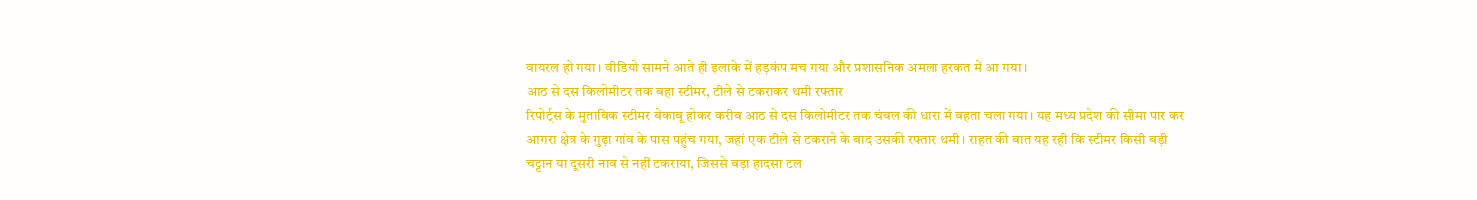वायरल हो गया। वीडियो सामने आते ही इलाके में हड़कंप मच गया और प्रशासनिक अमला हरकत में आ गया।
आठ से दस किलोमीटर तक बहा स्टीमर, टीले से टकराकर थमी रफ्तार
रिपोर्ट्स के मुताबिक स्टीमर बेकाबू होकर करीब आठ से दस किलोमीटर तक चंबल की धारा में बहता चला गया। यह मध्य प्रदेश की सीमा पार कर आगरा क्षेत्र के गुढ़ा गांव के पास पहुंच गया, जहां एक टीले से टकराने के बाद उसकी रफ्तार थमी। राहत की बात यह रही कि स्टीमर किसी बड़ी चट्टान या दूसरी नाव से नहीं टकराया, जिससे बड़ा हादसा टल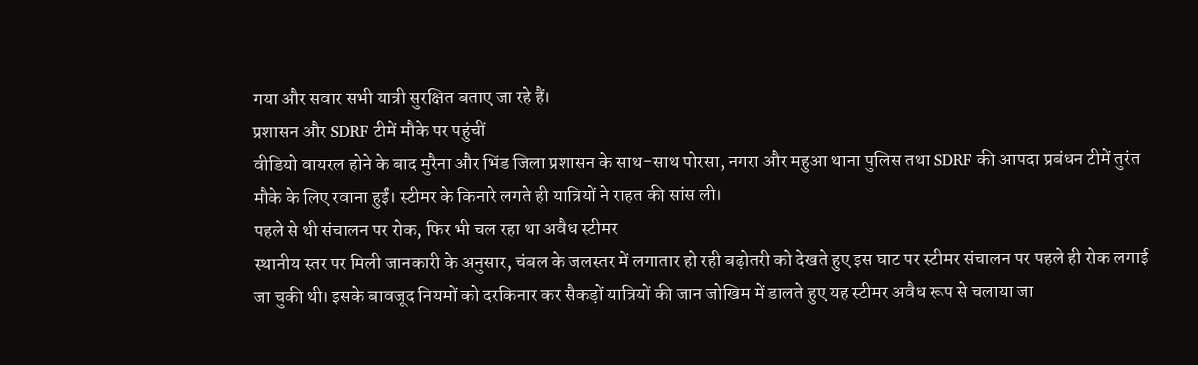गया और सवार सभी यात्री सुरक्षित बताए जा रहे हैं।
प्रशासन और SDRF टीमें मौके पर पहुंचीं
वीडियो वायरल होने के बाद मुरैना और भिंड जिला प्रशासन के साथ-साथ पोरसा, नगरा और महुआ थाना पुलिस तथा SDRF की आपदा प्रबंधन टीमें तुरंत मौके के लिए रवाना हुईं। स्टीमर के किनारे लगते ही यात्रियों ने राहत की सांस ली।
पहले से थी संचालन पर रोक, फिर भी चल रहा था अवैध स्टीमर
स्थानीय स्तर पर मिली जानकारी के अनुसार, चंबल के जलस्तर में लगातार हो रही बढ़ोतरी को देखते हुए इस घाट पर स्टीमर संचालन पर पहले ही रोक लगाई जा चुकी थी। इसके बावजूद नियमों को दरकिनार कर सैकड़ों यात्रियों की जान जोखिम में डालते हुए यह स्टीमर अवैध रूप से चलाया जा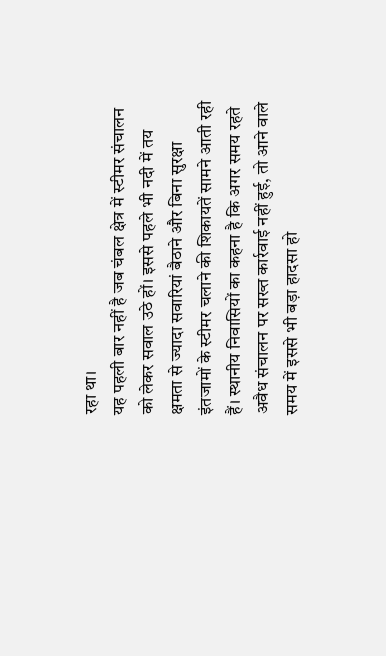रहा था।
यह पहली बार नहीं है जब चंबल क्षेत्र में स्टीमर संचालन को लेकर सवाल उठे हों। इससे पहले भी नदी में तय क्षमता से ज्यादा सवारियां बैठाने और बिना सुरक्षा इंतजामों के स्टीमर चलाने की शिकायतें सामने आती रही हैं। स्थानीय निवासियों का कहना है कि अगर समय रहते अवैध संचालन पर सख्त कार्रवाई नहीं हुई, तो आने वाले समय में इससे भी बड़ा हादसा हो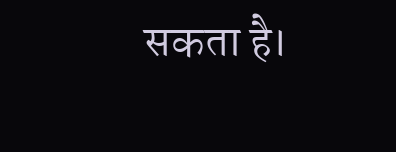सकता है।